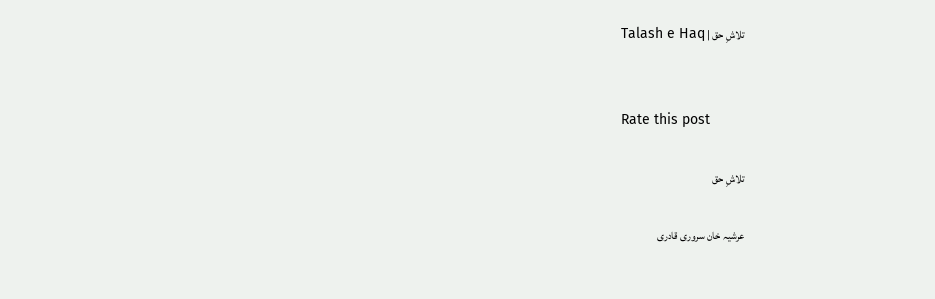تلاشِ حق | Talash e Haq


Rate this post

تلاشِ حق

عرشیہ خان سروری قادری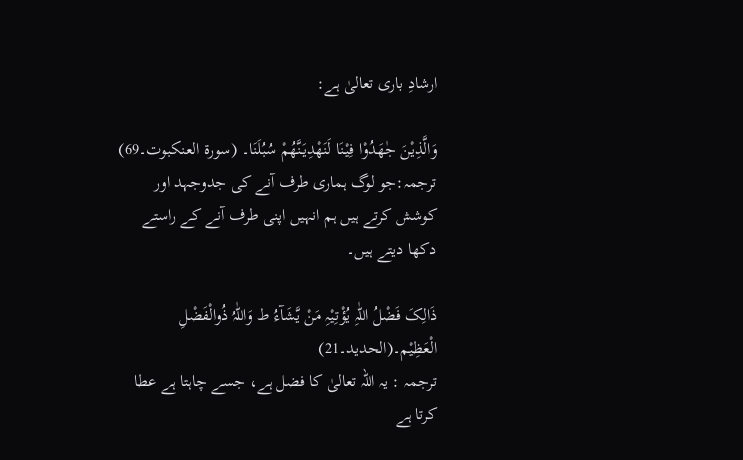ارشادِ باری تعالیٰ ہے:

وَالَّذِیْنَ جٰھَدُوْا فِیْنَا لَنَھْدِیَنَّھُمْ سُبُلَنَا۔ (سورۃ العنکبوت۔69)
ترجمہ:جو لوگ ہماری طرف آنے کی جدوجہد اور کوشش کرتے ہیں ہم انہیں اپنی طرف آنے کے راستے دکھا دیتے ہیں۔

ذَالِکَ فَضْلُ اللّٰہِ یُؤْتِیْہِ مَنْ یَّشَآءُ ط وَاللّٰہُ ذُوالْفَضْلِ الْعَظِیْم۔(الحدید۔21)
ترجمہ : یہ اللہ تعالیٰ کا فضل ہے، جسے چاہتا ہے عطا کرتا ہے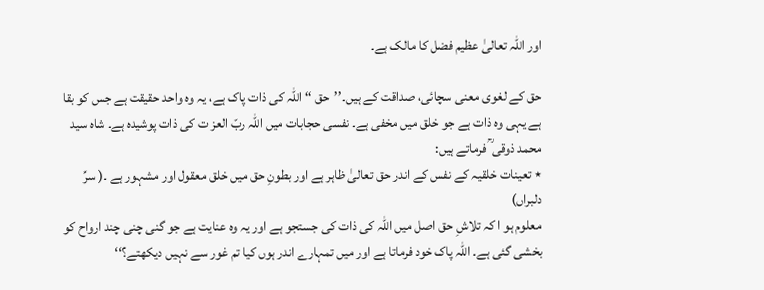اور اللہ تعالیٰ عظیم فضل کا مالک ہے۔

حق کے لغوی معنی سچائی، صداقت کے ہیں۔’’حق ‘‘ اللہ کی ذات پاک ہے، یہ وہ واحد حقیقت ہے جس کو بقا ہے یہی وہ ذات ہے جو خلق میں مخفی ہے۔ نفسی حجابات میں اللہ ربّ العز ت کی ذات پوشیدہ ہے۔ شاہ سید محمد ذوقی ؒ فرماتے ہیں:
٭ تعینات خلقیہ کے نفس کے اندر حق تعالیٰ ظاہر ہے اور بطونِ حق میں خلق معقول اور مشہور ہے ۔( سرِّ دلبراں)
معلوم ہو ا کہ تلاشِ حق اصل میں اللہ کی ذات کی جستجو ہے اور یہ وہ عنایت ہے جو گنی چنی چند ارواح کو بخشی گئی ہے۔ اللہ پاک خود فرماتا ہے اور میں تمہارے اندر ہوں کیا تم غور سے نہیں دیکھتے؟‘‘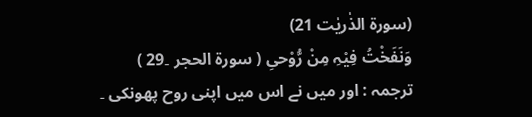(سورۃ الذٰریٰت 21)
وَنَفَخْتُ فِیْہِ مِنْ رُّوْحیِ ( سورۃ الحجر ۔29 )
ترجمہ : اور میں نے اس میں اپنی روح پھونکی ۔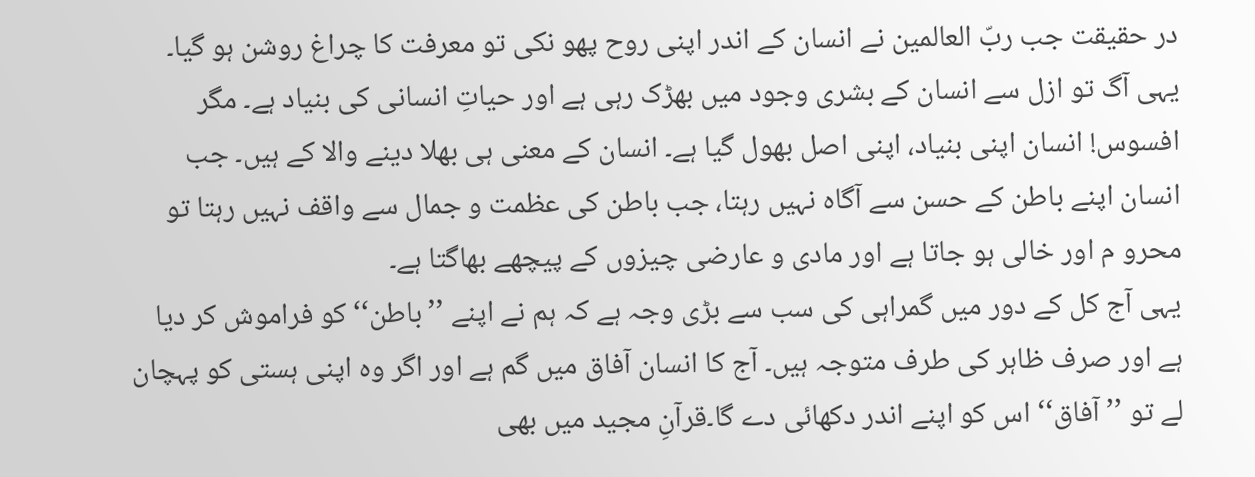در حقیقت جب ربّ العالمین نے انسان کے اندر اپنی روح پھو نکی تو معرفت کا چراغ روشن ہو گیا۔ یہی آگ تو ازل سے انسان کے بشری وجود میں بھڑک رہی ہے اور حیاتِ انسانی کی بنیاد ہے۔ مگر افسوس! انسان اپنی بنیاد، اپنی اصل بھول گیا ہے۔ انسان کے معنی ہی بھلا دینے والا کے ہیں۔ جب انسان اپنے باطن کے حسن سے آگاہ نہیں رہتا، جب باطن کی عظمت و جمال سے واقف نہیں رہتا تو محرو م اور خالی ہو جاتا ہے اور مادی و عارضی چیزوں کے پیچھے بھاگتا ہے۔
یہی آج کل کے دور میں گمراہی کی سب سے بڑی وجہ ہے کہ ہم نے اپنے ’’باطن‘‘ کو فراموش کر دیا ہے اور صرف ظاہر کی طرف متوجہ ہیں۔ آج کا انسان آفاق میں گم ہے اور اگر وہ اپنی ہستی کو پہچان لے تو ’’آفاق‘‘ اس کو اپنے اندر دکھائی دے گا۔قرآنِ مجید میں بھی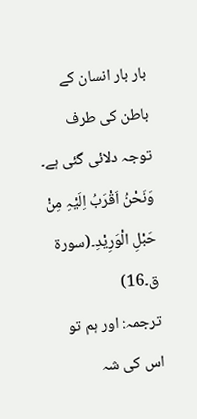بار بار انسان کے باطن کی طرف توجہ دلائی گئی ہے۔
وَنَحْنُ اَقْرَبُ اِلَیْہِ مِنْ حَبْلِ الْوَرِیْدِ۔(سورۃ ق۔16)
ترجمہ: اور ہم تو اس کی شہ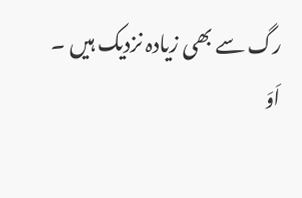رگ سے بھی زیادہ نزدیک ہیں ۔
اَوَ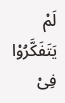لَمْ یَتَفَکَّرُوْا فِیْ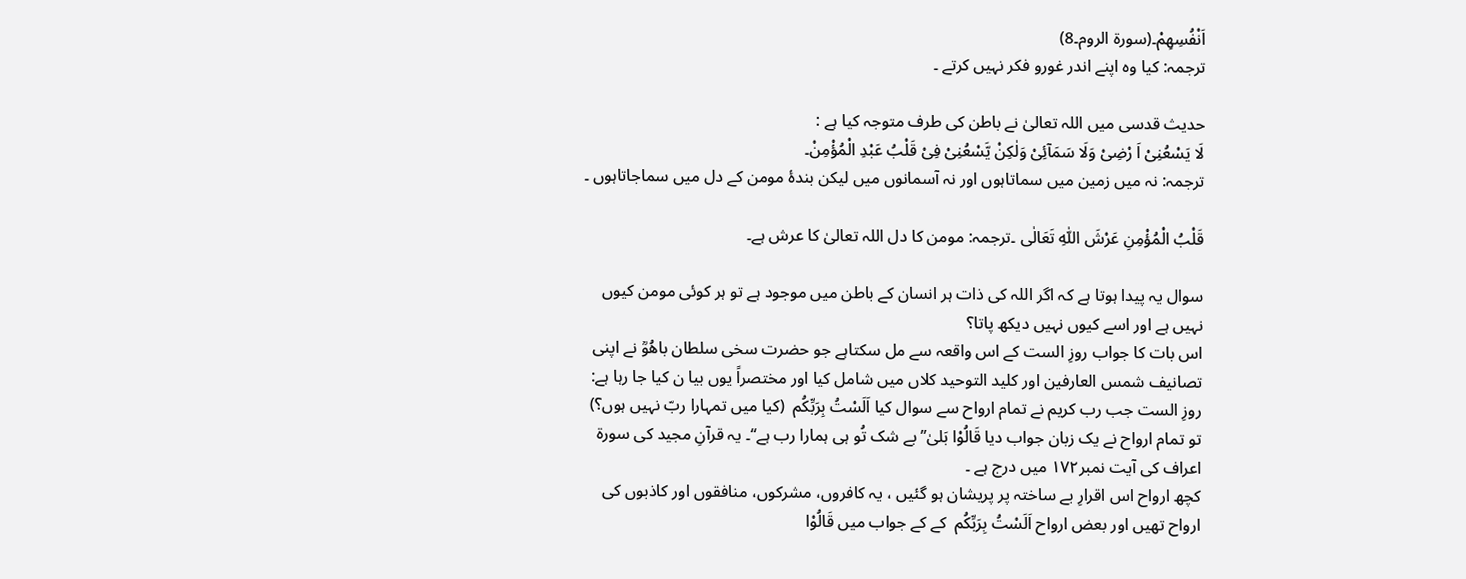اَنْفُسِھِمْ۔(سورۃ الروم۔8)
ترجمہ: کیا وہ اپنے اندر غورو فکر نہیں کرتے ۔

حدیث قدسی میں اللہ تعالیٰ نے باطن کی طرف متوجہ کیا ہے :
لَا یَسْعُنِیْ اَ رْضِیْ وَلَا سَمَآئِیْ وَلٰکِنْ یَّسْعُنِیْ فِیْ قَلْبُ عَبْدِ الْمُؤْمِنْ۔
ترجمہ: نہ میں زمین میں سماتاہوں اور نہ آسمانوں میں لیکن بندۂ مومن کے دل میں سماجاتاہوں ۔

قَلْبُ الْمُؤْمِنِ عَرْشَ اللّٰہِ تَعَالٰی ۔ترجمہ: مومن کا دل اللہ تعالیٰ کا عرش ہے۔

سوال یہ پیدا ہوتا ہے کہ اگر اللہ کی ذات ہر انسان کے باطن میں موجود ہے تو ہر کوئی مومن کیوں نہیں ہے اور اسے کیوں نہیں دیکھ پاتا؟
اس بات کا جواب روزِ الست کے اس واقعہ سے مل سکتاہے جو حضرت سخی سلطان باھُوؒ نے اپنی تصانیف شمس العارفین اور کلید التوحید کلاں میں شامل کیا اور مختصراً یوں بیا ن کیا جا رہا ہے:
روزِ الست جب رب کریم نے تمام ارواح سے سوال کیا اَلَسْتُ بِرَبِّکُم  (کیا میں تمہارا ربّ نہیں ہوں؟) تو تمام ارواح نے یک زبان جواب دیا قَالُوْا بَلیٰ’’بے شک تُو ہی ہمارا رب ہے‘‘۔ یہ قرآنِ مجید کی سورۃ اعراف کی آیت نمبر۱۷۲ میں درج ہے ۔
کچھ ارواح اس اقرارِ بے ساختہ پر پریشان ہو گئیں ، یہ کافروں، مشرکوں، منافقوں اور کاذبوں کی ارواح تھیں اور بعض ارواح اَلَسْتُ بِرَبِّکُم  کے کے جواب میں قَالُوْا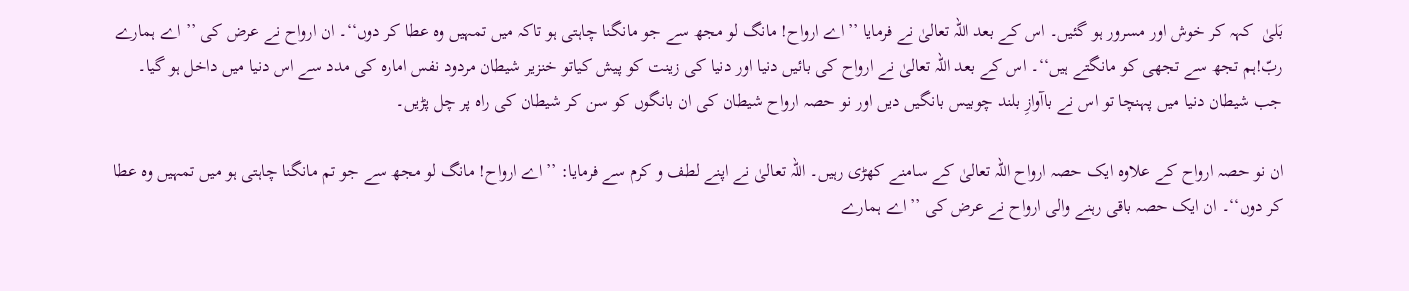بَلیٰ  کہہ کر خوش اور مسرور ہو گئیں۔ اس کے بعد اللہ تعالیٰ نے فرمایا ’’اے ارواح! مانگ لو مجھ سے جو مانگنا چاہتی ہو تاکہ میں تمہیں وہ عطا کر دوں‘‘۔ ان ارواح نے عرض کی ’’ اے ہمارے ربّ!ہم تجھ سے تجھی کو مانگتے ہیں‘‘۔ اس کے بعد اللہ تعالیٰ نے ارواح کی بائیں دنیا اور دنیا کی زینت کو پیش کیاتو خنزیر شیطان مردود نفس امارہ کی مدد سے اس دنیا میں داخل ہو گیا۔ جب شیطان دنیا میں پہنچا تو اس نے باآوازِ بلند چوبیس بانگیں دیں اور نو حصہ ارواح شیطان کی ان بانگوں کو سن کر شیطان کی راہ پر چل پڑیں۔

ان نو حصہ ارواح کے علاوہ ایک حصہ ارواح اللہ تعالیٰ کے سامنے کھڑی رہیں۔ اللہ تعالیٰ نے اپنے لطف و کرم سے فرمایا: ’’اے ارواح! مانگ لو مجھ سے جو تم مانگنا چاہتی ہو میں تمہیں وہ عطا کر دوں‘‘۔ ان ایک حصہ باقی رہنے والی ارواح نے عرض کی ’’اے ہمارے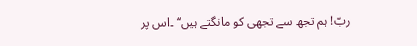ربّ! ہم تجھ سے تجھی کو مانگتے ہیں‘‘ ۔اس پر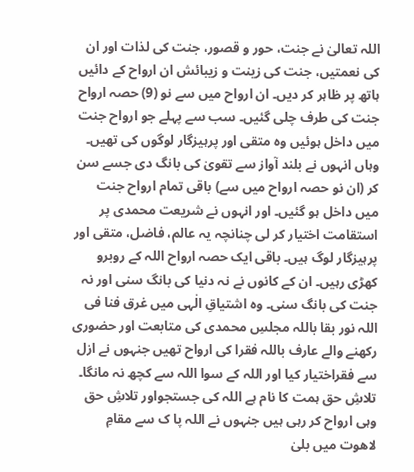اللہ تعالیٰ نے جنت، حور و قصور، جنت کی لذات اور ان کی نعمتیں، جنت کی زینت و زیبائش ان ارواح کے دائیں ہاتھ پر ظاہر کر دیں۔ ان ارواح میں سے نو (9) حصہ ارواح جنت کی طرف چلی گئیں۔ سب سے پہلے جو ارواح جنت میں داخل ہوئیں وہ متقی اور پرہیزگار لوگوں کی تھیں۔ وہاں انہوں نے بلند آواز سے تقویٰ کی بانگ دی جسے سن کر (ان نو حصہ ارواح میں سے) باقی تمام ارواح جنت میں داخل ہو گئیں۔ اور انہوں نے شریعت محمدی پر استقامت اختیار کر لی چنانچہ یہ عالم، فاضل، متقی اور پرہیزگار لوگ ہیں۔ باقی ایک حصہ ارواح اللہ کے روبرو کھڑی رہیں۔ ان کے کانوں نے نہ دنیا کی بانگ سنی اور نہ جنت کی بانگ سنی۔ وہ اشتیاقِ الٰہی میں غرق فنا فی اللہ نور بقا باللہ مجلسِ محمدی کی متابعت اور حضوری رکھنے والے عارف باللہ فقرا کی ارواح تھیں جنہوں نے ازل سے فقراختیار کیا اور اللہ کے سوا اللہ سے کچھ نہ مانگا۔
تلاشِ حق ہمت کا نام ہے اللہ کی جستجواور تلاشِ حق وہی ارواح کر رہی ہیں جنہوں نے اللہ پا ک سے مقامِ لاھوت میں بلیٰ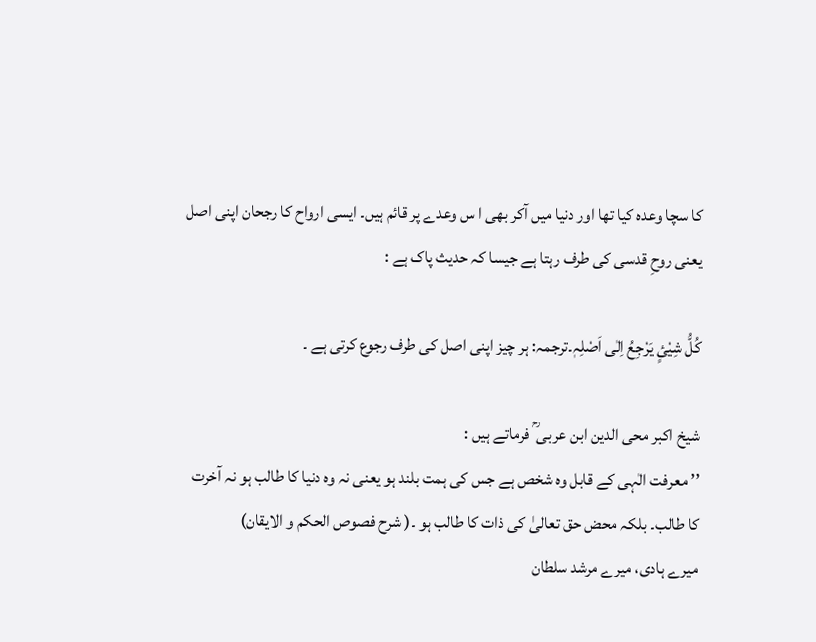کا سچا وعدہ کیا تھا اور دنیا میں آکر بھی ا س وعدے پر قائم ہیں۔ ایسی ارواح کا رجحان اپنی اصل یعنی روحِ قدسی کی طرف رہتا ہے جیسا کہ حدیث پاک ہے :

کُلُّ شِیْئٍ یَرْجِعُ اِلٰی اَصْلِہٖ۔ترجمہ: ہر چیز اپنی اصل کی طرف رجوع کرتی ہے ۔

شیخ اکبر محی الدین ابن عربی ؒ فرماتے ہیں :
’’ معرفت الٰہی کے قابل وہ شخص ہے جس کی ہمت بلند ہو یعنی نہ وہ دنیا کا طالب ہو نہ آخرت کا طالب۔ بلکہ محض حق تعالیٰ کی ذات کا طالب ہو ۔( شرح فصوص الحکم و الایقان)
میرے ہادی، میرے مرشد سلطان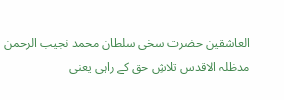العاشقین حضرت سخی سلطان محمد نجیب الرحمن مدظلہ الاقدس تلاشِ حق کے راہی یعنی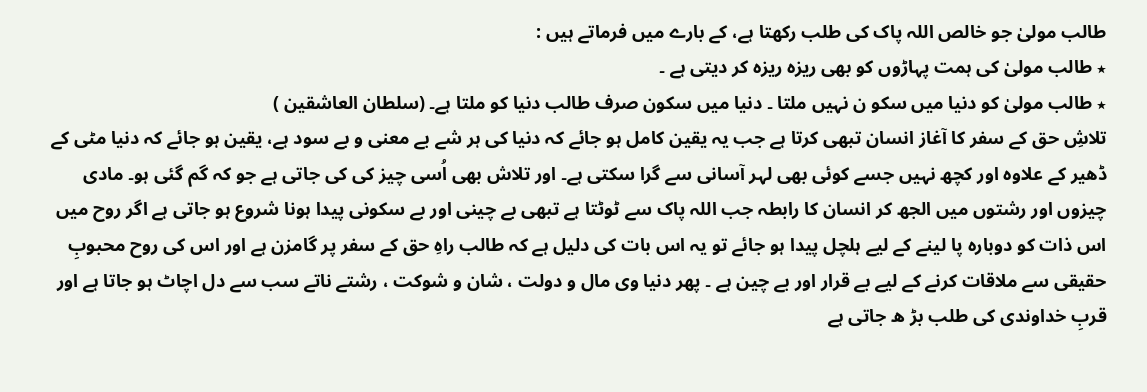طالب مولیٰ جو خالص اللہ پاک کی طلب رکھتا ہے، کے بارے میں فرماتے ہیں :
٭ طالب مولیٰ کی ہمت پہاڑوں کو بھی ریزہ ریزہ کر دیتی ہے ۔
٭ طالب مولیٰ کو دنیا میں سکو ن نہیں ملتا ۔ دنیا میں سکون صرف طالب دنیا کو ملتا ہے۔ (سلطان العاشقین )
تلاشِ حق کے سفر کا آغاز انسان تبھی کرتا ہے جب یہ یقین کامل ہو جائے کہ دنیا کی ہر شے بے معنی و بے سود ہے، یقین ہو جائے کہ دنیا مٹی کے ڈھیر کے علاوہ اور کچھ نہیں جسے کوئی بھی لہر آسانی سے گرا سکتی ہے۔ اور تلاش بھی اُسی چیز کی کی جاتی ہے جو کہ گم گئی ہو۔ مادی چیزوں اور رشتوں میں الجھ کر انسان کا رابطہ جب اللہ پاک سے ٹوٹتا ہے تبھی بے چینی اور بے سکونی پیدا ہونا شروع ہو جاتی ہے اگر روح میں اس ذات کو دوبارہ پا لینے کے لیے ہلچل پیدا ہو جائے تو یہ اس بات کی دلیل ہے کہ طالب راہِ حق کے سفر پر گامزن ہے اور اس کی روح محبوبِ حقیقی سے ملاقات کرنے کے لیے بے قرار اور بے چین ہے ۔ پھر دنیا وی مال و دولت ، شان و شوکت ، رشتے ناتے سب سے دل اچاٹ ہو جاتا ہے اور قربِ خداوندی کی طلب بڑ ھ جاتی ہے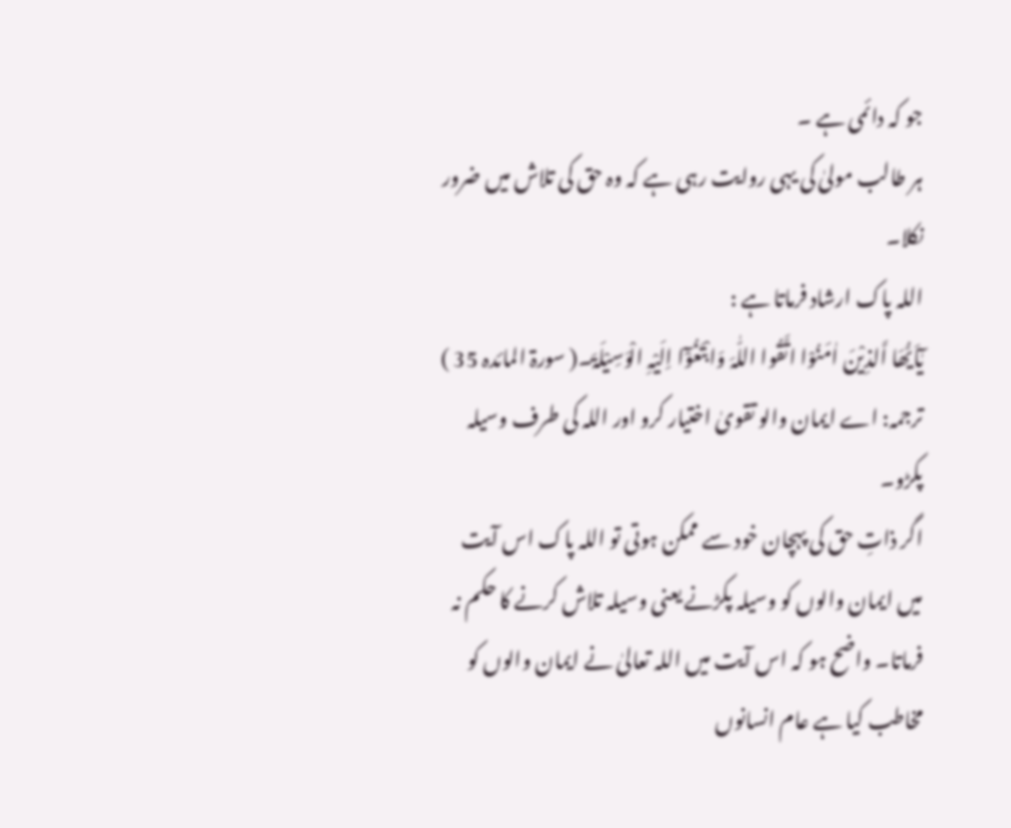جو کہ دائمی ہے ۔
ہر طالب مولیٰ کی یہی روایت رہی ہے کہ وہ حق کی تلاش میں ضرور نکلا۔
اللہ پاک ارشاد فرماتا ہے :
یٰٓاَیُّھَا اَّلذِیْنَ اٰمَنُوْا اتَّقُوا اللّٰہَ وَابْتَغُوْٓا اِلَیْہِ الْوَسِیْلَۃَ۔( سورۃ المائدہ 35 )
ترجمہ: اے ایمان والو تقویٰ اختیار کرو اور اللہ کی طرف وسیلہ پکڑو۔
اگر ذاتِ حق کی پہچان خود سے ممکن ہوتی تو اللہ پاک اس آیت میں ایمان والوں کو وسیلہ پکڑنے یعنی وسیلہ تلاش کرنے کا حکم نہ فرماتا۔ واضح ہو کہ اس آیت میں اللہ تعالیٰ نے ایمان والوں کو مخاطب کیا ہے عام انسانوں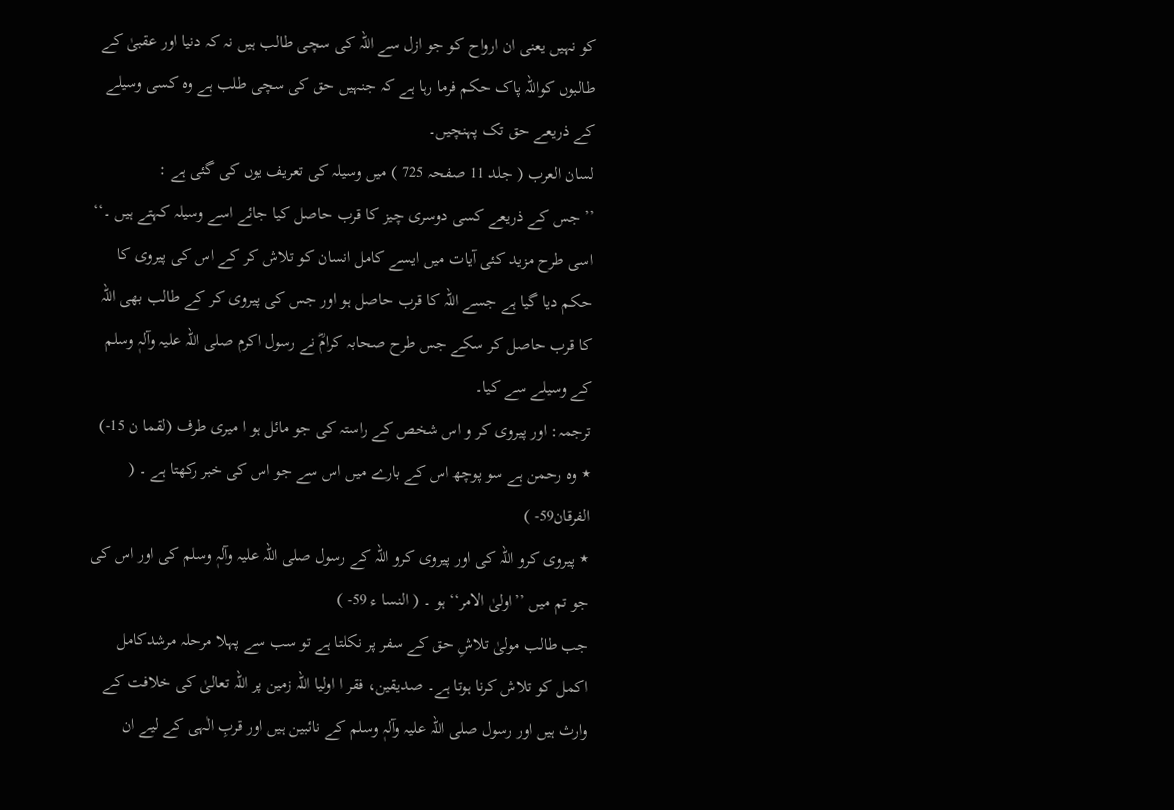کو نہیں یعنی ان ارواح کو جو ازل سے اللہ کی سچی طالب ہیں نہ کہ دنیا اور عقبیٰ کے طالبوں کواللہ پاک حکم فرما رہا ہے کہ جنہیں حق کی سچی طلب ہے وہ کسی وسیلے کے ذریعے حق تک پہنچیں۔
لسان العرب ( جلد 11 صفحہ 725 ) میں وسیلہ کی تعریف یوں کی گئی ہے :
’’ جس کے ذریعے کسی دوسری چیز کا قرب حاصل کیا جائے اسے وسیلہ کہتے ہیں ۔‘‘
اسی طرح مزید کئی آیات میں ایسے کامل انسان کو تلاش کر کے اس کی پیروی کا حکم دیا گیا ہے جسے اللہ کا قرب حاصل ہو اور جس کی پیروی کر کے طالب بھی اللہ کا قرب حاصل کر سکے جس طرح صحابہ کرامؓ نے رسول اکرم صلی اللہ علیہ وآلہٖ وسلم کے وسیلے سے کیا۔
ترجمہ: اور پیروی کر و اس شخص کے راستہ کی جو مائل ہو ا میری طرف (لقما ن 15-)
٭ وہ رحمن ہے سو پوچھ اس کے بارے میں اس سے جو اس کی خبر رکھتا ہے ۔ ( الفرقان59- )
٭ پیروی کرو اللہ کی اور پیروی کرو اللہ کے رسول صلی اللہ علیہ وآلہٖ وسلم کی اور اس کی جو تم میں ’’اولیٰ الامر‘‘ ہو ۔ ( النسا ء 59- )
جب طالب مولیٰ تلاشِ حق کے سفر پر نکلتا ہے تو سب سے پہلا مرحلہ مرشدکامل اکمل کو تلاش کرنا ہوتا ہے۔ صدیقین، فقر ا اولیا اللہ زمین پر اللہ تعالیٰ کی خلافت کے وارث ہیں اور رسول صلی اللہ علیہ وآلہٖ وسلم کے نائبین ہیں اور قربِ الٰہی کے لیے ان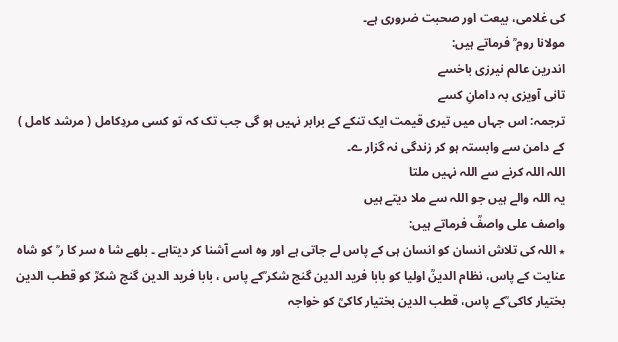کی غلامی، بیعت اور صحبت ضروری ہے۔
مولانا روم ؒ فرماتے ہیں:
اندرین عالم نیرزی باخسے
تانی آویزی بہ دامانِ کسے
ترجمہ: اس جہاں میں تیری قیمت ایک تنکے کے برابر نہیں ہو گی جب تک کہ تو کسی مردِکامل ( مرشد کامل ) کے دامن سے وابستہ ہو کر زندگی نہ گزار ے۔
اللہ اللہ کرنے سے اللہ نہیں ملتا
یہ اللہ والے ہیں جو اللہ سے ملا دیتے ہیں
واصف علی واصفؒ فرماتے ہیں:
٭ اللہ کی تلاش انسان کو انسان ہی کے پاس لے جاتی ہے اور وہ اسے آشنا کر دیتاہے ۔ بلھے شا ہ سر کا ر ؒ کو شاہ عنایت کے پاس، نظام الدینؒ اولیا کو بابا فرید الدین گنج شکر ؒکے پاس ، بابا فرید الدین گنج شکرؒ کو قطب الدین بختیار کاکی ؒکے پاس، قطب الدین بختیار کاکیؒ کو خواجہ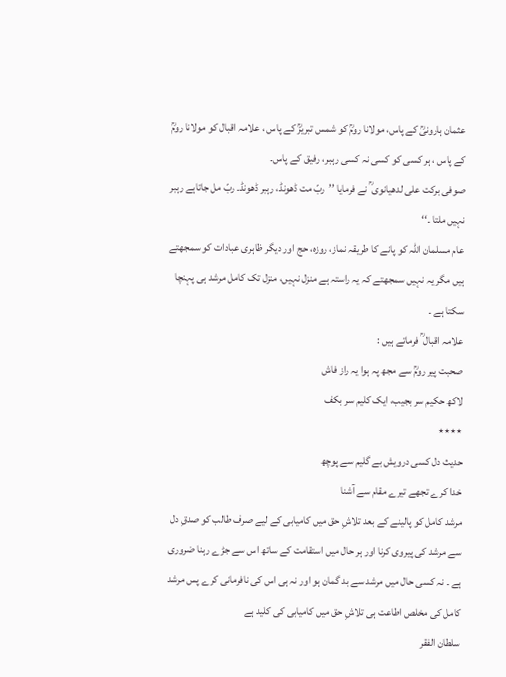عثمان ہارونیؒ کے پاس، مولانا رومؒ کو شمس تبریزؒ کے پاس ، علامہ اقبال کو مولانا رومؒ کے پاس ، ہر کسی کو کسی نہ کسی رہبر، رفیق کے پاس۔
صوفی برکت علی لدھیانوی ؒ نے فرمایا ’’ربّ مت ڈھونڈ، رہبر ڈھونڈ۔ ربّ مل جاتاہے رہبر نہیں ملتا ۔‘‘
عام مسلمان اللہ کو پانے کا طریقہ نماز، روزہ، حج اور دیگر ظاہری عبادات کو سمجھتے ہیں مگر یہ نہیں سمجھتے کہ یہ راستہ ہے منزل نہیں، منزل تک کامل مرشد ہی پہنچا سکتا ہے ۔
علامہ اقبال ؒ فرماتے ہیں :
صحبت پیر رومؒ سے مجھ پہ ہوا یہ راز فاش
لاکھ حکیم سر بجیب، ایک کلیم سر بکف
٭٭٭٭
حدیث دل کسی درویش بے گلیم سے پوچھ
خدا کرے تجھے تیرے مقام سے آشنا
مرشد کامل کو پالینے کے بعد تلاشِ حق میں کامیابی کے لیے صرف طالب کو صدقِ دل سے مرشد کی پیروی کرنا اور ہر حال میں استقامت کے ساتھ اس سے جڑے رہنا ضروری ہے ۔ نہ کسی حال میں مرشد سے بد گمان ہو اور نہ ہی اس کی نافرمانی کرے پس مرشد کامل کی مخلص اطاعت ہی تلاشِ حق میں کامیابی کی کلید ہے
سلطان الفقر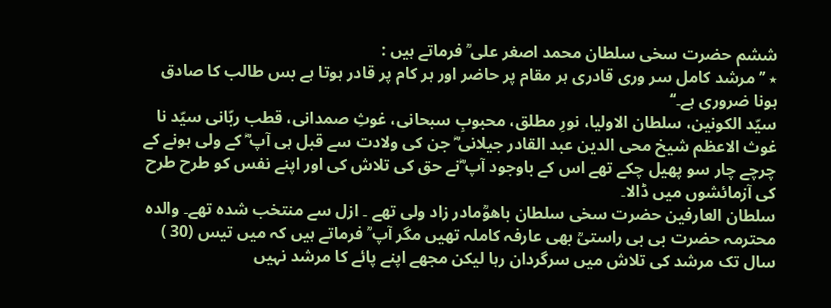ششم حضرت سخی سلطان محمد اصغر علی ؒ فرماتے ہیں :
٭ ’’مرشد کامل سر وری قادری ہر مقام پر حاضر اور ہر کام پر قادر ہوتا ہے بس طالب کا صادق ہونا ضروری ہے۔‘‘
سیّد الکونین، سلطان الاولیا، نورِ مطلق، محبوبِ سبحانی، غوثِ صمدانی، قطب ربّانی سیّد نا غوث الاعظم شیخ محی الدین عبد القادر جیلانی ؓ جن کی ولادت سے قبل ہی آپ ؓ کے ولی ہونے کے چرچے چار سو پھیل چکے تھے اس کے باوجود آپ ؓنے حق کی تلاش کی اور اپنے نفس کو طرح طرح کی آزمائشوں میں ڈالا۔
سلطان العارفین حضرت سخی سلطان باھوؒمادر زاد ولی تھے ۔ ازل سے منتخب شدہ تھے۔ والدہ محترمہ حضرت بی بی راستیؒ بھی عارفہ کاملہ تھیں مگر آپ ؒ فرماتے ہیں کہ میں تیس (30 ) سال تک مرشد کی تلاش میں سرگردان رہا لیکن مجھے اپنے پائے کا مرشد نہیں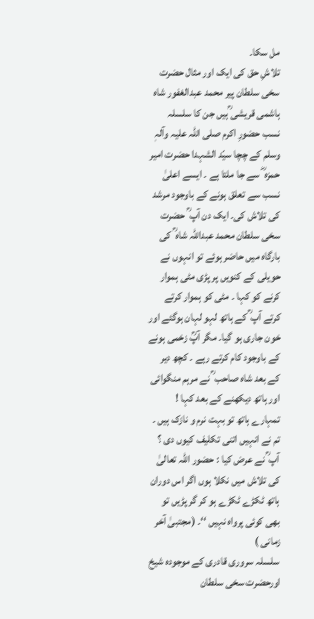مل سکا۔
تلاشِ حق کی ایک اور مثال حضرت سخی سلطان پیر محمد عبدالغفور شاہ ہاشمی قریشی ؒہیں جن کا سلسلہ نسب حضورِ اکرم صلی اللہ علیہ وآلہٖ وسلم کے چچا سیّد الشہدا حضرت امیر حمزہ ؓ سے جا ملتا ہے ۔ ایسے اعلیٰ نسب سے تعلق ہونے کے باوجود مرشد کی تلاش کی۔ ایک دن آپ ؒ حضرت سخی سلطان محمد عبداللہ شاہ ؒ کی بارگاہ میں حاضر ہوئے تو انہوں نے حویلی کے کنویں پر پڑی مٹی ہموار کرنے کو کہا ۔ مٹی کو ہموار کرتے کرتے آپ ؒ کے ہاتھ لہو لہان ہوگئے اور خون جاری ہو گیا۔ مگر آپؒ زخمی ہونے کے باوجود کام کرتے رہے ۔ کچھ دیر کے بعد شاہ صاحب ؒ نے مرہم منگوائی اور ہاتھ دیکھنے کے بعد کہا ! تمہارے ہاتھ تو بہت نرم و نازک ہیں ۔ تم نے انہیں اتنی تکلیف کیوں دی ؟
آپ ؒ نے عرض کیا : حضور اللہ تعالیٰ کی تلاش میں نکلا ہوں اگر اس دوران ہاتھ ٹکڑے ٹکڑے ہو کر گر پڑیں تو بھی کوئی پرواہ نہیں ‘‘۔ (مجتبیٰ آخر زمانی )
سلسلہ سروری قادری کے موجودہ شیخ اورحضرت سخی سلطان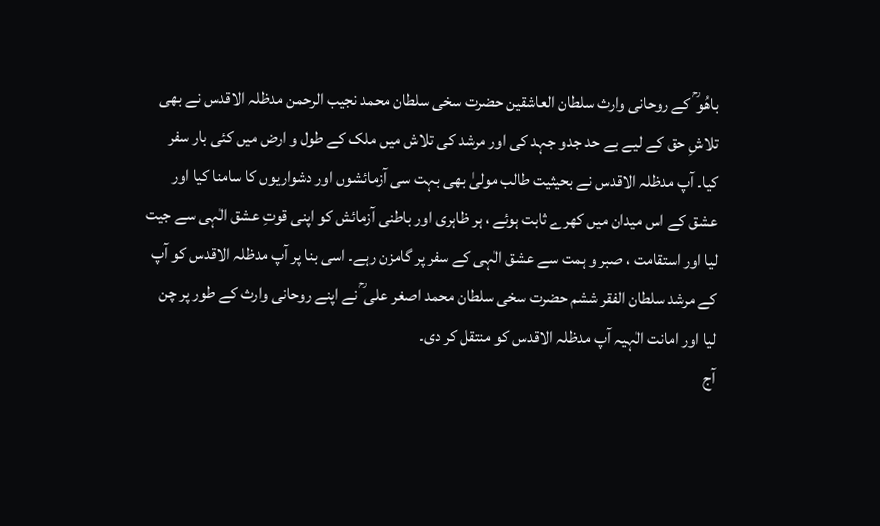باھُو ؒ کے روحانی وارث سلطان العاشقین حضرت سخی سلطان محمد نجیب الرحمن مدظلہ الاقدس نے بھی تلاشِ حق کے لیے بے حد جدو جہد کی اور مرشد کی تلاش میں ملک کے طول و ارض میں کئی بار سفر کیا۔ آپ مدظلہ الاقدس نے بحیثیت طالب مولیٰ بھی بہت سی آزمائشوں اور دشواریوں کا سامنا کیا اور عشق کے اس میدان میں کھرے ثابت ہوئے ، ہر ظاہری اور باطنی آزمائش کو اپنی قوتِ عشق الٰہی سے جیت لیا اور استقامت ، صبر و ہمت سے عشق الٰہی کے سفر پر گامزن رہے۔ اسی بنا پر آپ مدظلہ الاقدس کو آپ کے مرشد سلطان الفقر ششم حضرت سخی سلطان محمد اصغر علی ؒ نے اپنے روحانی وارث کے طور پر چن لیا اور امانت الٰہیہ آپ مدظلہ الاقدس کو منتقل کر دی۔
آج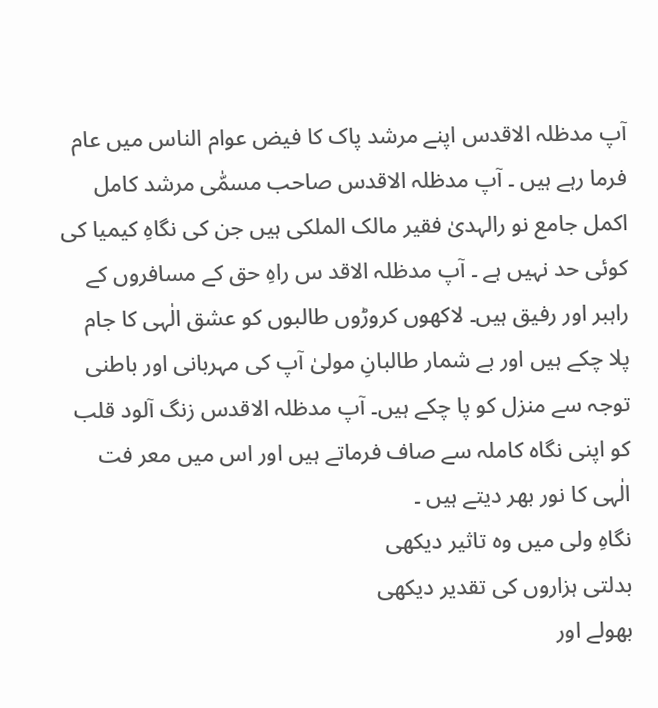آپ مدظلہ الاقدس اپنے مرشد پاک کا فیض عوام الناس میں عام فرما رہے ہیں ۔ آپ مدظلہ الاقدس صاحب مسمّٰی مرشد کامل اکمل جامع نو رالہدیٰ فقیر مالک الملکی ہیں جن کی نگاہِ کیمیا کی کوئی حد نہیں ہے ۔ آپ مدظلہ الاقد س راہِ حق کے مسافروں کے راہبر اور رفیق ہیں۔ لاکھوں کروڑوں طالبوں کو عشق الٰہی کا جام پلا چکے ہیں اور بے شمار طالبانِ مولیٰ آپ کی مہربانی اور باطنی توجہ سے منزل کو پا چکے ہیں۔ آپ مدظلہ الاقدس زنگ آلود قلب کو اپنی نگاہ کاملہ سے صاف فرماتے ہیں اور اس میں معر فت الٰہی کا نور بھر دیتے ہیں ۔
نگاہِ ولی میں وہ تاثیر دیکھی
بدلتی ہزاروں کی تقدیر دیکھی
بھولے اور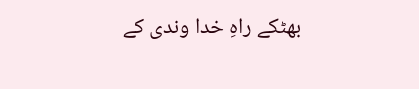بھٹکے راہِ خدا وندی کے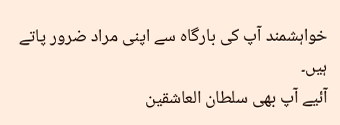خواہشمند آپ کی بارگاہ سے اپنی مراد ضرور پاتے ہیں۔
آئیے آپ بھی سلطان العاشقین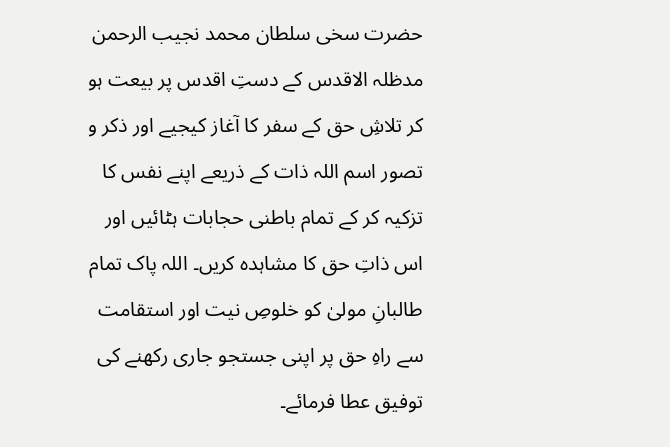حضرت سخی سلطان محمد نجیب الرحمن مدظلہ الاقدس کے دستِ اقدس پر بیعت ہو کر تلاشِ حق کے سفر کا آغاز کیجیے اور ذکر و تصور اسم اللہ ذات کے ذریعے اپنے نفس کا تزکیہ کر کے تمام باطنی حجابات ہٹائیں اور اس ذاتِ حق کا مشاہدہ کریں۔ اللہ پاک تمام طالبانِ مولیٰ کو خلوصِ نیت اور استقامت سے راہِ حق پر اپنی جستجو جاری رکھنے کی توفیق عطا فرمائے۔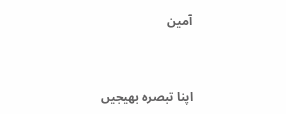آمین


اپنا تبصرہ بھیجیں